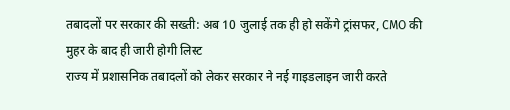तबादलों पर सरकार की सख्ती: अब 10 जुलाई तक ही हो सकेंगे ट्रांसफर, CMO की मुहर के बाद ही जारी होगी लिस्ट
राज्य में प्रशासनिक तबादलों को लेकर सरकार ने नई गाइडलाइन जारी करते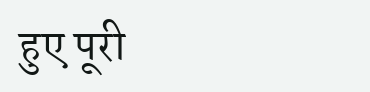हुए पूरी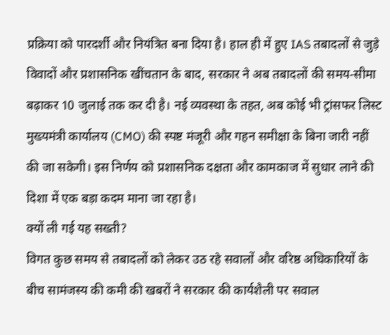प्रक्रिया को पारदर्शी और नियंत्रित बना दिया है। हाल ही में हुए IAS तबादलों से जुड़े विवादों और प्रशासनिक खींचतान के बाद, सरकार ने अब तबादलों की समय-सीमा बढ़ाकर 10 जुलाई तक कर दी है। नई व्यवस्था के तहत, अब कोई भी ट्रांसफर लिस्ट मुख्यमंत्री कार्यालय (CMO) की स्पष्ट मंजूरी और गहन समीक्षा के बिना जारी नहीं की जा सकेगी। इस निर्णय को प्रशासनिक दक्षता और कामकाज में सुधार लाने की दिशा में एक बड़ा कदम माना जा रहा है।
क्यों ली गई यह सख्ती?
विगत कुछ समय से तबादलों को लेकर उठ रहे सवालों और वरिष्ठ अधिकारियों के बीच सामंजस्य की कमी की खबरों ने सरकार की कार्यशैली पर सवाल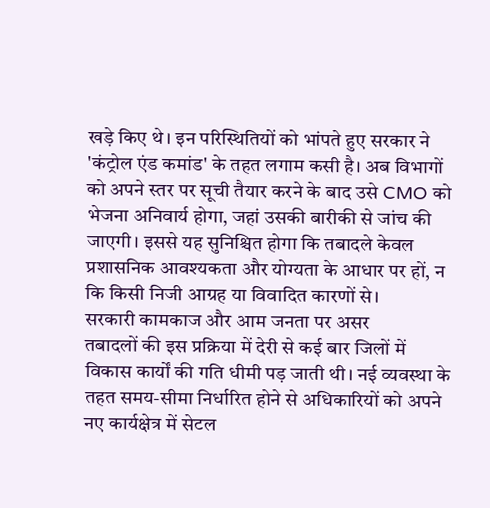खड़े किए थे। इन परिस्थितियों को भांपते हुए सरकार ने 'कंट्रोल एंड कमांड' के तहत लगाम कसी है। अब विभागों को अपने स्तर पर सूची तैयार करने के बाद उसे CMO को भेजना अनिवार्य होगा, जहां उसकी बारीकी से जांच की जाएगी। इससे यह सुनिश्चित होगा कि तबादले केवल प्रशासनिक आवश्यकता और योग्यता के आधार पर हों, न कि किसी निजी आग्रह या विवादित कारणों से।
सरकारी कामकाज और आम जनता पर असर
तबादलों की इस प्रक्रिया में देरी से कई बार जिलों में विकास कार्यों की गति धीमी पड़ जाती थी। नई व्यवस्था के तहत समय-सीमा निर्धारित होने से अधिकारियों को अपने नए कार्यक्षेत्र में सेटल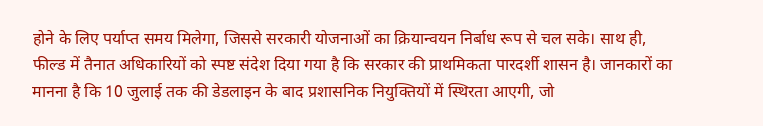होने के लिए पर्याप्त समय मिलेगा, जिससे सरकारी योजनाओं का क्रियान्वयन निर्बाध रूप से चल सके। साथ ही, फील्ड में तैनात अधिकारियों को स्पष्ट संदेश दिया गया है कि सरकार की प्राथमिकता पारदर्शी शासन है। जानकारों का मानना है कि 10 जुलाई तक की डेडलाइन के बाद प्रशासनिक नियुक्तियों में स्थिरता आएगी, जो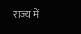राज्य में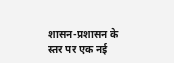शासन-प्रशासन के स्तर पर एक नई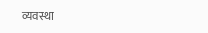व्यवस्था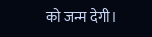को जन्म देगी।